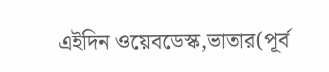এইদিন ওয়েবডেস্ক,ভাতার(পূর্ব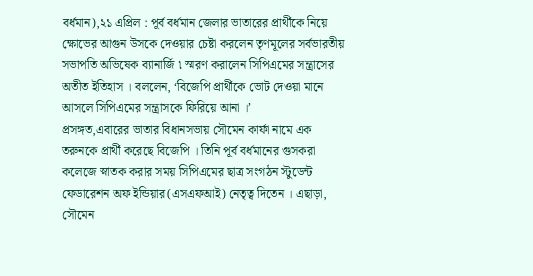বর্ধমান),২১ এপ্রিল : পূর্ব বর্ধমান জেলার ভাতারের প্রার্থীকে নিয়ে ক্ষোভের আগুন উসকে দেওয়ার চেষ্টা করলেন তৃণমূলের সর্বভারতীয় সভাপতি অভিষেক ব্যানার্জি ৷ স্মরণ করালেন সিপিএমের সন্ত্রাসের অতীত ইতিহাস । বললেন, ‘বিজেপি প্রার্থীকে ভোট দেওয়া মানে আসলে সিপিএমের সন্ত্রাসকে ফিরিয়ে আনা ।’
প্রসঙ্গত,এবারের ভাতার বিধানসভায় সৌমেন কার্ফা নামে এক তরুনকে প্রার্থী করেছে বিজেপি । তিনি পূর্ব বর্ধমানের গুসকরা কলেজে স্নাতক করার সময় সিপিএমের ছাত্র সংগঠন স্টুডেন্ট ফেডারেশন অফ ইন্ডিয়ার(এসএফআই) নেতৃত্ব দিতেন । এছাড়া, সৌমেন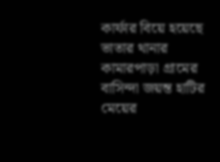কার্ফার বিয়ে হয়েছে ভাতার থানার কামারপাড়া গ্রামের বাসিন্দা জয়ন্ত হাটির মেয়ের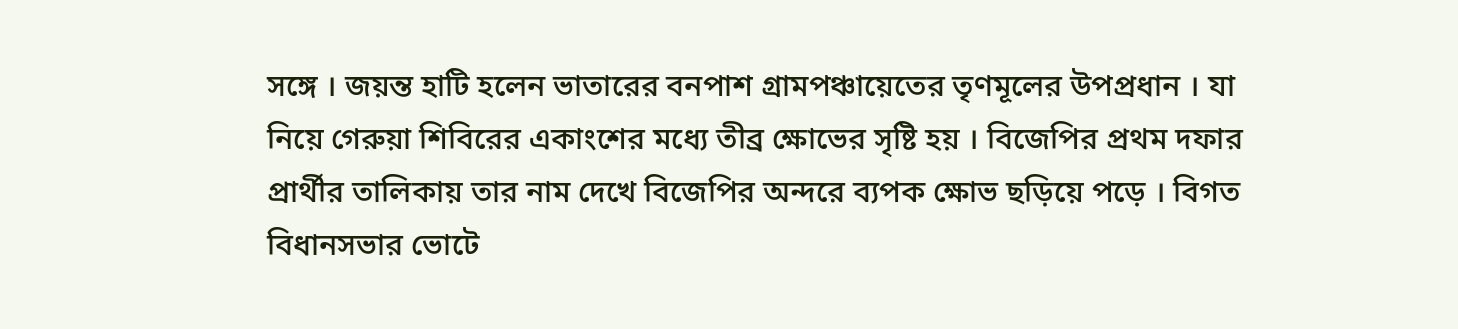সঙ্গে । জয়ন্ত হাটি হলেন ভাতারের বনপাশ গ্রামপঞ্চায়েতের তৃণমূলের উপপ্রধান । যা নিয়ে গেরুয়া শিবিরের একাংশের মধ্যে তীব্র ক্ষোভের সৃষ্টি হয় । বিজেপির প্রথম দফার প্রার্থীর তালিকায় তার নাম দেখে বিজেপির অন্দরে ব্যপক ক্ষোভ ছড়িয়ে পড়ে । বিগত বিধানসভার ভোটে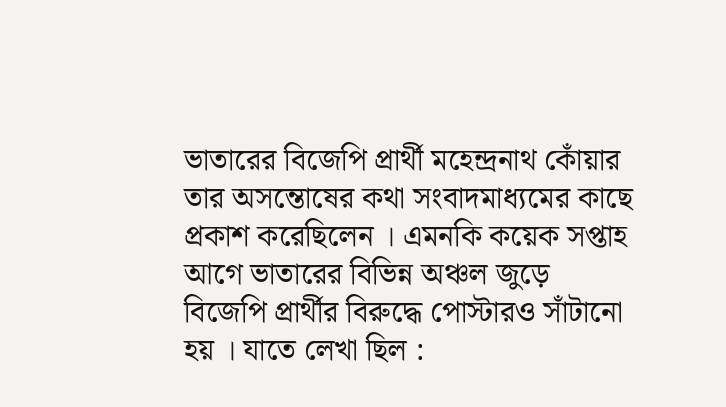ভাতারের বিজেপি প্রার্থী মহেন্দ্রনাথ কোঁয়ার তার অসন্তোষের কথা সংবাদমাধ্যমের কাছে প্রকাশ করেছিলেন । এমনকি কয়েক সপ্তাহ আগে ভাতারের বিভিন্ন অঞ্চল জুড়ে বিজেপি প্রার্থীর বিরুদ্ধে পোস্টারও সাঁটানো হয় । যাতে লেখা ছিল :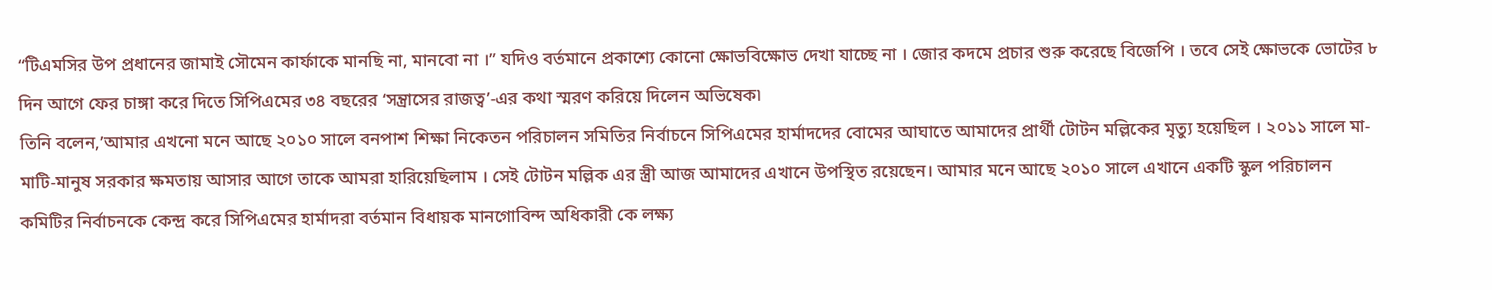“টিএমসির উপ প্রধানের জামাই সৌমেন কার্ফাকে মানছি না, মানবো না ।” যদিও বর্তমানে প্রকাশ্যে কোনো ক্ষোভবিক্ষোভ দেখা যাচ্ছে না । জোর কদমে প্রচার শুরু করেছে বিজেপি । তবে সেই ক্ষোভকে ভোটের ৮ দিন আগে ফের চাঙ্গা করে দিতে সিপিএমের ৩৪ বছরের ‘সন্ত্রাসের রাজত্ব’-এর কথা স্মরণ করিয়ে দিলেন অভিষেক৷
তিনি বলেন,’আমার এখনো মনে আছে ২০১০ সালে বনপাশ শিক্ষা নিকেতন পরিচালন সমিতির নির্বাচনে সিপিএমের হার্মাদদের বোমের আঘাতে আমাদের প্রার্থী টোটন মল্লিকের মৃত্যু হয়েছিল । ২০১১ সালে মা-মাটি-মানুষ সরকার ক্ষমতায় আসার আগে তাকে আমরা হারিয়েছিলাম । সেই টোটন মল্লিক এর স্ত্রী আজ আমাদের এখানে উপস্থিত রয়েছেন। আমার মনে আছে ২০১০ সালে এখানে একটি স্কুল পরিচালন কমিটির নির্বাচনকে কেন্দ্র করে সিপিএমের হার্মাদরা বর্তমান বিধায়ক মানগোবিন্দ অধিকারী কে লক্ষ্য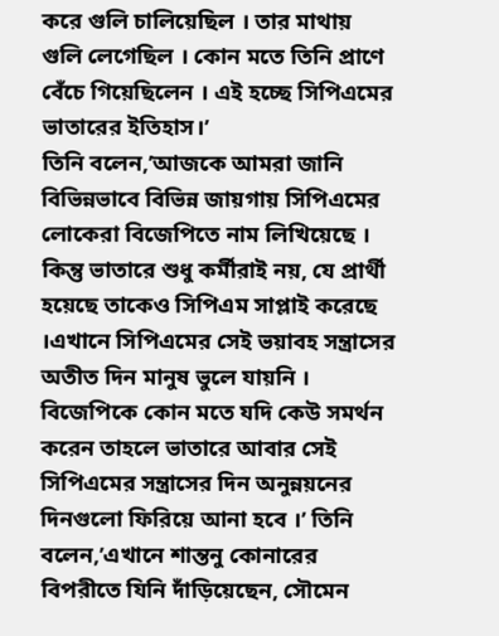করে গুলি চালিয়েছিল । তার মাথায় গুলি লেগেছিল । কোন মতে তিনি প্রাণে বেঁচে গিয়েছিলেন । এই হচ্ছে সিপিএমের ভাতারের ইতিহাস।’
তিনি বলেন,’আজকে আমরা জানি বিভিন্নভাবে বিভিন্ন জায়গায় সিপিএমের লোকেরা বিজেপিতে নাম লিখিয়েছে । কিন্তু ভাতারে শুধু কর্মীরাই নয়, যে প্রার্থী হয়েছে তাকেও সিপিএম সাপ্লাই করেছে ।এখানে সিপিএমের সেই ভয়াবহ সন্ত্রাসের অতীত দিন মানুষ ভুলে যায়নি । বিজেপিকে কোন মতে যদি কেউ সমর্থন করেন তাহলে ভাতারে আবার সেই সিপিএমের সন্ত্রাসের দিন অনুন্নয়নের দিনগুলো ফিরিয়ে আনা হবে ।’ তিনি বলেন,’এখানে শান্তনু কোনারের বিপরীতে যিনি দাঁড়িয়েছেন, সৌমেন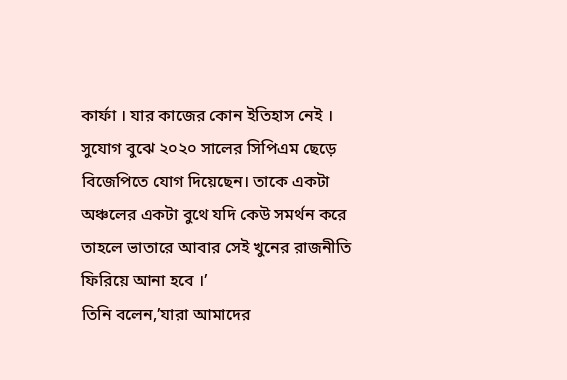কার্ফা । যার কাজের কোন ইতিহাস নেই । সুযোগ বুঝে ২০২০ সালের সিপিএম ছেড়ে বিজেপিতে যোগ দিয়েছেন। তাকে একটা অঞ্চলের একটা বুথে যদি কেউ সমর্থন করে তাহলে ভাতারে আবার সেই খুনের রাজনীতি ফিরিয়ে আনা হবে ।’
তিনি বলেন,’যারা আমাদের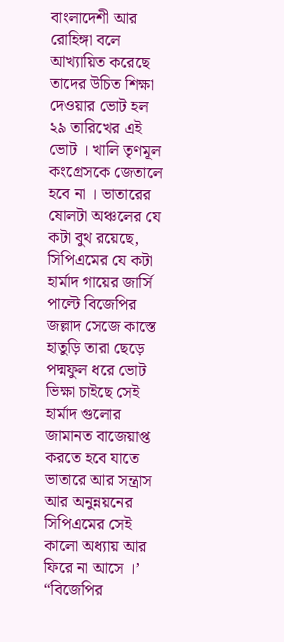বাংলাদেশী আর রোহিঙ্গা বলে আখ্যায়িত করেছে তাদের উচিত শিক্ষা দেওয়ার ভোট হল ২৯ তারিখের এই ভোট । খালি তৃণমূল কংগ্রেসকে জেতালে হবে না । ভাতারের ষোলটা অঞ্চলের যে কটা বুথ রয়েছে, সিপিএমের যে কটা হার্মাদ গায়ের জার্সি পাল্টে বিজেপির জল্লাদ সেজে কাস্তে হাতুড়ি তারা ছেড়ে পদ্মফুল ধরে ভোট ভিক্ষা চাইছে সেই হার্মাদ গুলোর জামানত বাজেয়াপ্ত করতে হবে যাতে ভাতারে আর সন্ত্রাস আর অনুন্নয়নের সিপিএমের সেই কালো অধ্যায় আর ফিরে না আসে ।’
“বিজেপির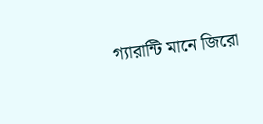গ্যারান্টি মানে জিরো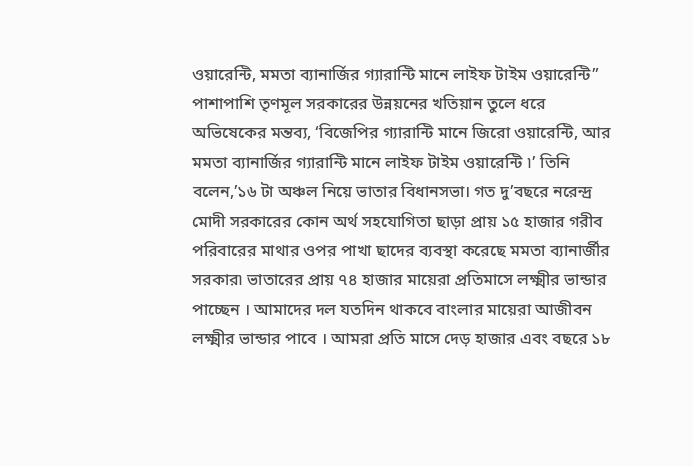ওয়ারেন্টি, মমতা ব্যানার্জির গ্যারান্টি মানে লাইফ টাইম ওয়ারেন্টি”
পাশাপাশি তৃণমূল সরকারের উন্নয়নের খতিয়ান তুলে ধরে অভিষেকের মন্তব্য, ‘বিজেপির গ্যারান্টি মানে জিরো ওয়ারেন্টি, আর মমতা ব্যানার্জির গ্যারান্টি মানে লাইফ টাইম ওয়ারেন্টি ৷’ তিনি বলেন,’১৬ টা অঞ্চল নিয়ে ভাতার বিধানসভা। গত দু’বছরে নরেন্দ্র মোদী সরকারের কোন অর্থ সহযোগিতা ছাড়া প্রায় ১৫ হাজার গরীব পরিবারের মাথার ওপর পাখা ছাদের ব্যবস্থা করেছে মমতা ব্যানার্জীর সরকার৷ ভাতারের প্রায় ৭৪ হাজার মায়েরা প্রতিমাসে লক্ষ্মীর ভান্ডার পাচ্ছেন । আমাদের দল যতদিন থাকবে বাংলার মায়েরা আজীবন লক্ষ্মীর ভান্ডার পাবে । আমরা প্রতি মাসে দেড় হাজার এবং বছরে ১৮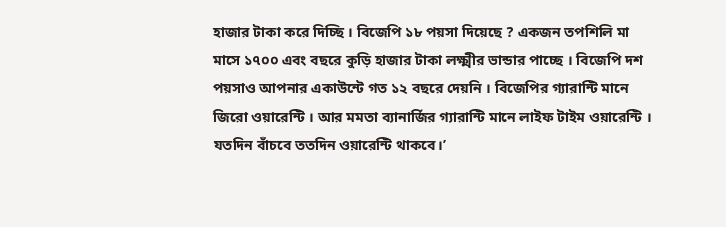হাজার টাকা করে দিচ্ছি । বিজেপি ১৮ পয়সা দিয়েছে ? একজন তপশিলি মা মাসে ১৭০০ এবং বছরে কুড়ি হাজার টাকা লক্ষ্মীর ভান্ডার পাচ্ছে । বিজেপি দশ পয়সাও আপনার একাউন্টে গত ১২ বছরে দেয়নি । বিজেপির গ্যারান্টি মানে জিরো ওয়ারেন্টি । আর মমতা ব্যানার্জির গ্যারান্টি মানে লাইফ টাইম ওয়ারেন্টি । যতদিন বাঁচবে ততদিন ওয়ারেন্টি থাকবে।’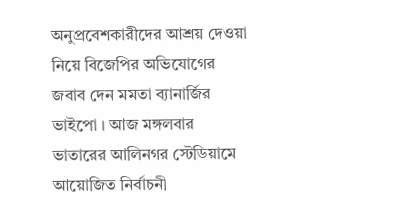অনুপ্রবেশকারীদের আশ্রয় দেওয়া নিয়ে বিজেপির অভিযোগের জবাব দেন মমতা ব্যানার্জির ভাইপো । আজ মঙ্গলবার ভাতারের আলিনগর স্টেডিয়ামে আয়োজিত নির্বাচনী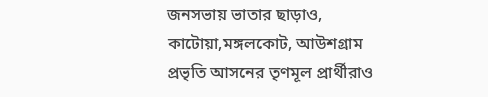জনসভায় ভাতার ছাড়াও, কাটোয়া,মঙ্গলকোট, আউশগ্রাম প্রভৃতি আসনের তৃণমূল প্রার্থীরাও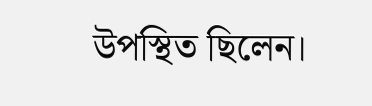উপস্থিত ছিলেন।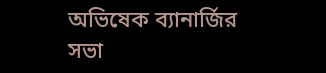অভিষেক ব্যানার্জির সভা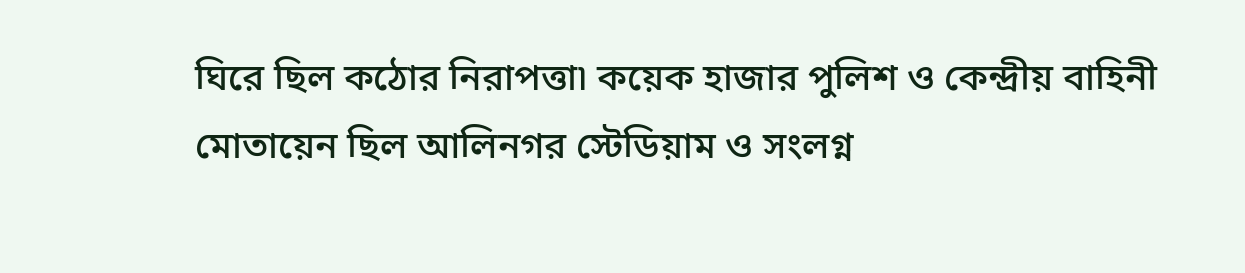ঘিরে ছিল কঠোর নিরাপত্তা৷ কয়েক হাজার পুলিশ ও কেন্দ্রীয় বাহিনী মোতায়েন ছিল আলিনগর স্টেডিয়াম ও সংলগ্ন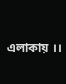এলাকায় ।।